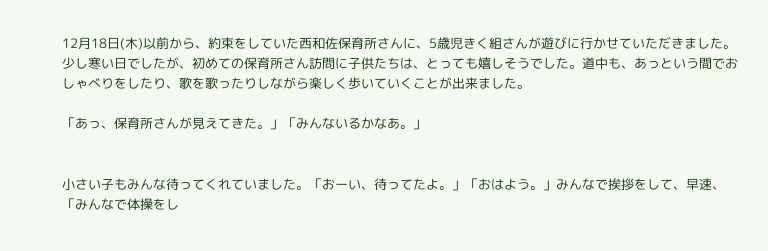12月18日(木)以前から、約束をしていた西和佐保育所さんに、5歳児きく組さんが遊びに行かせていただきました。
少し寒い日でしたが、初めての保育所さん訪問に子供たちは、とっても嬉しそうでした。道中も、あっという間でおしゃべりをしたり、歌を歌ったりしながら楽しく歩いていくことが出来ました。

「あっ、保育所さんが見えてきた。」「みんないるかなあ。」


小さい子もみんな待ってくれていました。「おーい、待ってたよ。」「おはよう。」みんなで挨拶をして、早速、「みんなで体操をし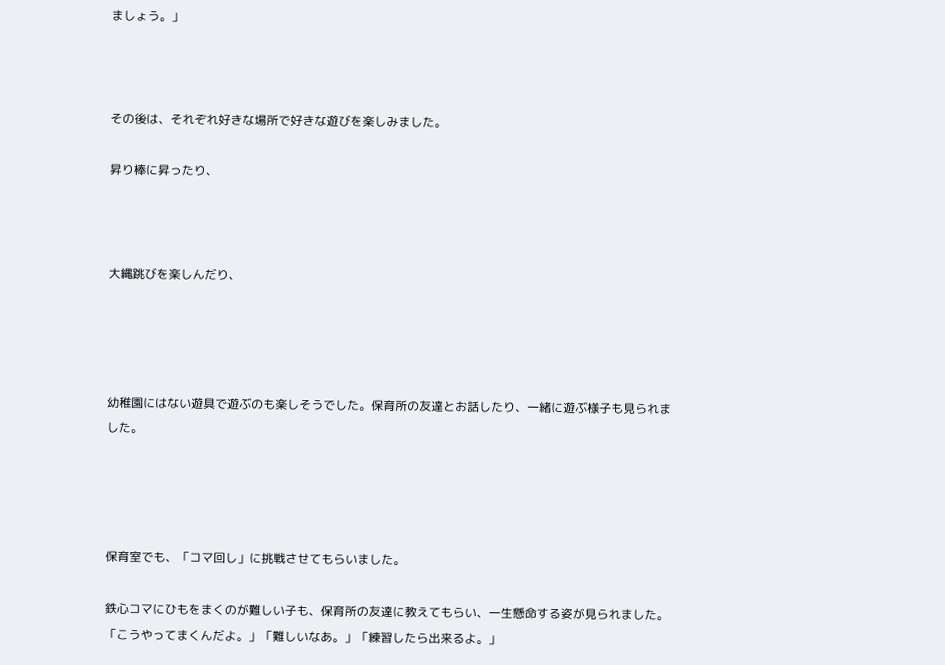ましょう。」



その後は、それぞれ好きな場所で好きな遊びを楽しみました。

昇り棒に昇ったり、



大縄跳びを楽しんだり、




幼稚園にはない遊具で遊ぶのも楽しそうでした。保育所の友達とお話したり、一緒に遊ぶ様子も見られました。




保育室でも、「コマ回し」に挑戦させてもらいました。

鉄心コマにひもをまくのが難しい子も、保育所の友達に教えてもらい、一生懸命する姿が見られました。
「こうやってまくんだよ。」「難しいなあ。」「練習したら出来るよ。」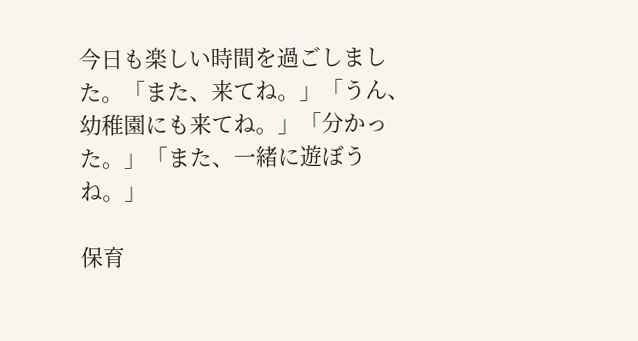今日も楽しい時間を過ごしました。「また、来てね。」「うん、幼稚園にも来てね。」「分かった。」「また、一緒に遊ぼうね。」

保育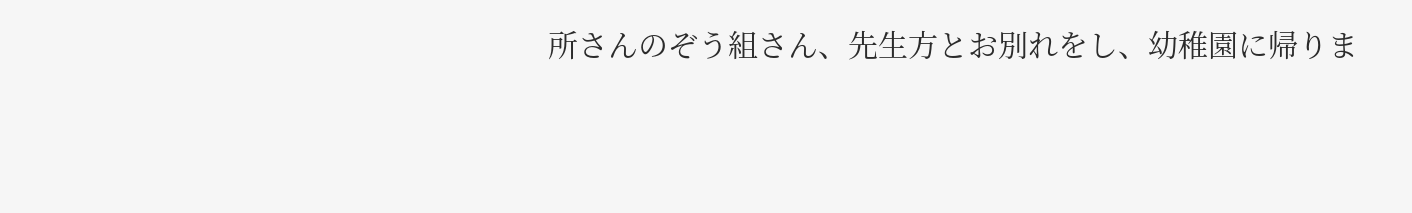所さんのぞう組さん、先生方とお別れをし、幼稚園に帰りま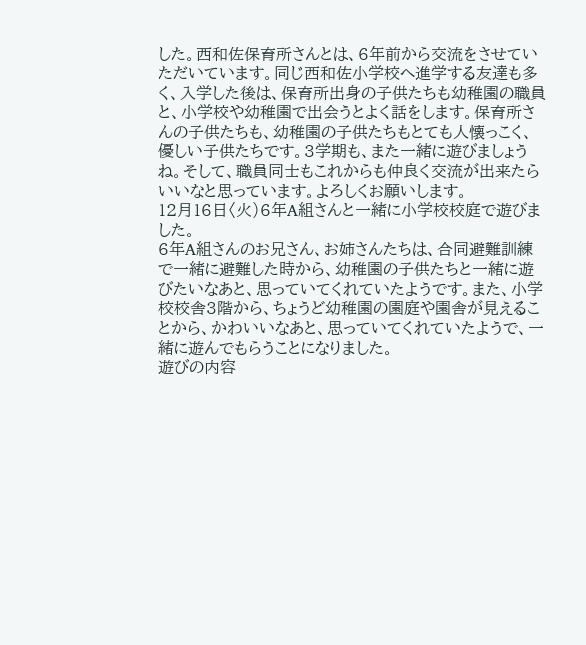した。西和佐保育所さんとは、6年前から交流をさせていただいています。同じ西和佐小学校へ進学する友達も多く、入学した後は、保育所出身の子供たちも幼稚園の職員と、小学校や幼稚園で出会うとよく話をします。保育所さんの子供たちも、幼稚園の子供たちもとても人懐っこく、優しい子供たちです。3学期も、また一緒に遊びましょうね。そして、職員同士もこれからも仲良く交流が出来たらいいなと思っています。よろしくお願いします。
12月16日〈火)6年A組さんと一緒に小学校校庭で遊びました。
6年A組さんのお兄さん、お姉さんたちは、合同避難訓練で一緒に避難した時から、幼稚園の子供たちと一緒に遊びたいなあと、思っていてくれていたようです。また、小学校校舎3階から、ちょうど幼稚園の園庭や園舎が見えることから、かわいいなあと、思っていてくれていたようで、一緒に遊んでもらうことになりました。
遊びの内容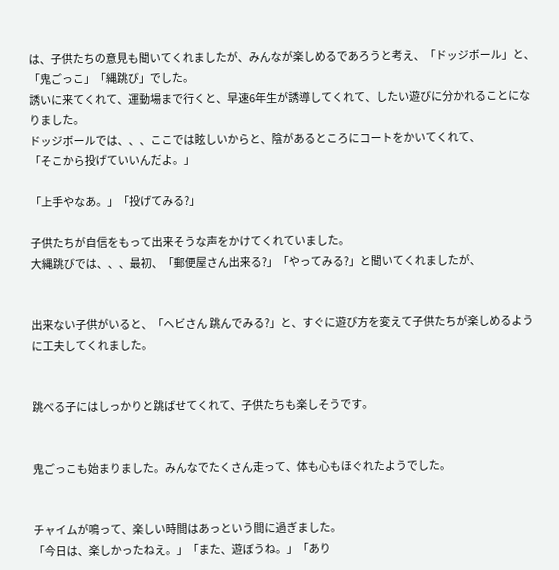は、子供たちの意見も聞いてくれましたが、みんなが楽しめるであろうと考え、「ドッジボール」と、「鬼ごっこ」「縄跳び」でした。
誘いに来てくれて、運動場まで行くと、早速6年生が誘導してくれて、したい遊びに分かれることになりました。
ドッジボールでは、、、ここでは眩しいからと、陰があるところにコートをかいてくれて、
「そこから投げていいんだよ。」

「上手やなあ。」「投げてみる?」

子供たちが自信をもって出来そうな声をかけてくれていました。
大縄跳びでは、、、最初、「郵便屋さん出来る?」「やってみる?」と聞いてくれましたが、


出来ない子供がいると、「ヘビさん 跳んでみる?」と、すぐに遊び方を変えて子供たちが楽しめるように工夫してくれました。


跳べる子にはしっかりと跳ばせてくれて、子供たちも楽しそうです。


鬼ごっこも始まりました。みんなでたくさん走って、体も心もほぐれたようでした。


チャイムが鳴って、楽しい時間はあっという間に過ぎました。
「今日は、楽しかったねえ。」「また、遊ぼうね。」「あり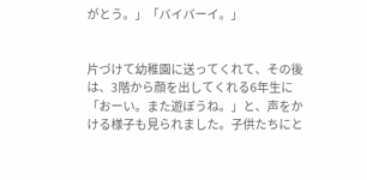がとう。」「バイバーイ。」


片づけて幼稚園に送ってくれて、その後は、3階から顔を出してくれる6年生に「おーい。また遊ぼうね。」と、声をかける様子も見られました。子供たちにと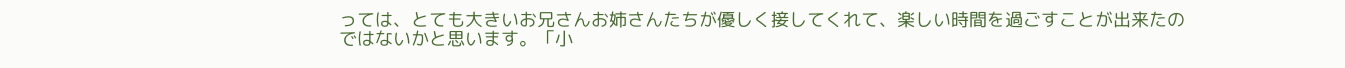っては、とても大きいお兄さんお姉さんたちが優しく接してくれて、楽しい時間を過ごすことが出来たのではないかと思います。「小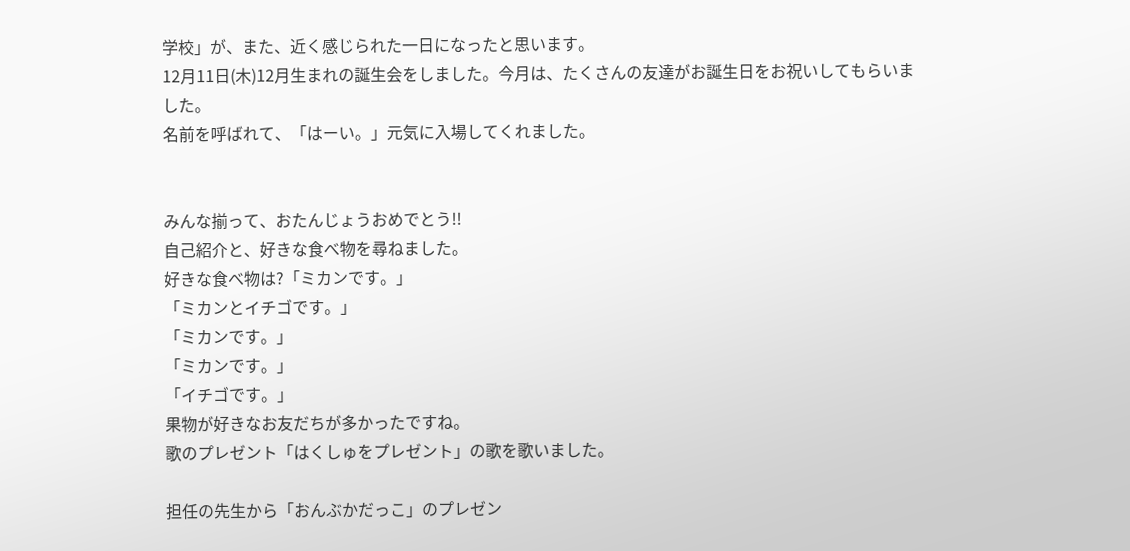学校」が、また、近く感じられた一日になったと思います。
12月11日(木)12月生まれの誕生会をしました。今月は、たくさんの友達がお誕生日をお祝いしてもらいました。
名前を呼ばれて、「はーい。」元気に入場してくれました。


みんな揃って、おたんじょうおめでとう!!
自己紹介と、好きな食べ物を尋ねました。
好きな食べ物は?「ミカンです。」
「ミカンとイチゴです。」
「ミカンです。」
「ミカンです。」
「イチゴです。」
果物が好きなお友だちが多かったですね。
歌のプレゼント「はくしゅをプレゼント」の歌を歌いました。

担任の先生から「おんぶかだっこ」のプレゼン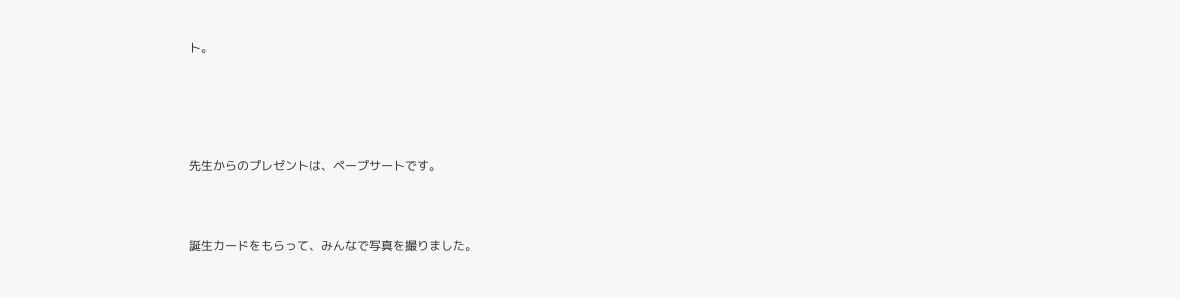ト。





先生からのプレゼントは、ペープサートです。



誕生カードをもらって、みんなで写真を撮りました。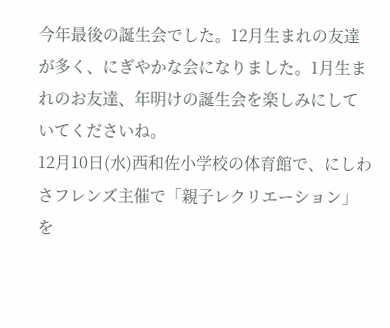今年最後の誕生会でした。12月生まれの友達が多く、にぎやかな会になりました。1月生まれのお友達、年明けの誕生会を楽しみにしていてくださいね。
12月10日(水)西和佐小学校の体育館で、にしわさフレンズ主催で「親子レクリエーション」を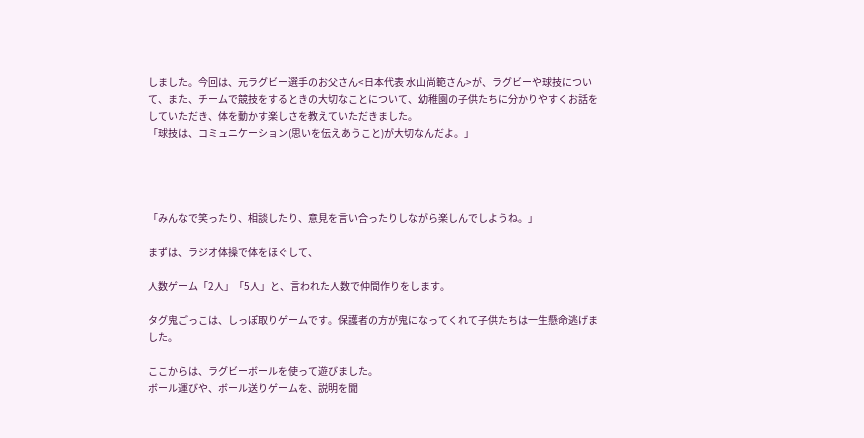しました。今回は、元ラグビー選手のお父さん<日本代表 水山尚範さん>が、ラグビーや球技について、また、チームで競技をするときの大切なことについて、幼稚園の子供たちに分かりやすくお話をしていただき、体を動かす楽しさを教えていただきました。
「球技は、コミュニケーション(思いを伝えあうこと)が大切なんだよ。」




「みんなで笑ったり、相談したり、意見を言い合ったりしながら楽しんでしようね。」

まずは、ラジオ体操で体をほぐして、

人数ゲーム「2人」「5人」と、言われた人数で仲間作りをします。

タグ鬼ごっこは、しっぽ取りゲームです。保護者の方が鬼になってくれて子供たちは一生懸命逃げました。

ここからは、ラグビーボールを使って遊びました。
ボール運びや、ボール送りゲームを、説明を聞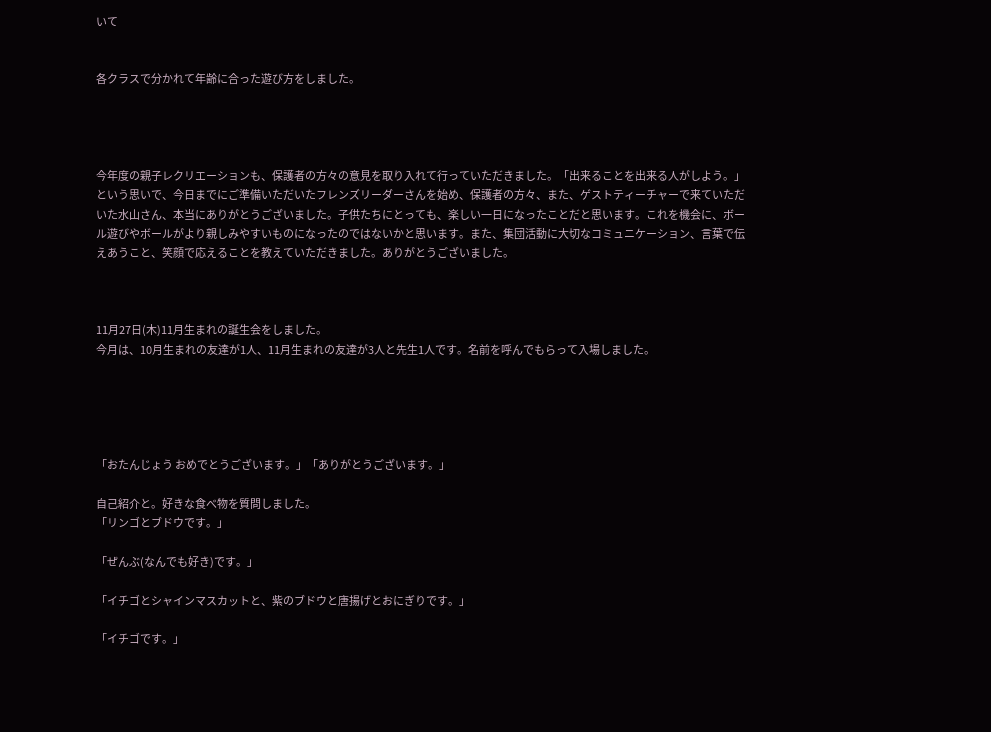いて


各クラスで分かれて年齢に合った遊び方をしました。




今年度の親子レクリエーションも、保護者の方々の意見を取り入れて行っていただきました。「出来ることを出来る人がしよう。」という思いで、今日までにご準備いただいたフレンズリーダーさんを始め、保護者の方々、また、ゲストティーチャーで来ていただいた水山さん、本当にありがとうございました。子供たちにとっても、楽しい一日になったことだと思います。これを機会に、ボール遊びやボールがより親しみやすいものになったのではないかと思います。また、集団活動に大切なコミュニケーション、言葉で伝えあうこと、笑顔で応えることを教えていただきました。ありがとうございました。



11月27日(木)11月生まれの誕生会をしました。
今月は、10月生まれの友達が1人、11月生まれの友達が3人と先生1人です。名前を呼んでもらって入場しました。





「おたんじょう おめでとうございます。」「ありがとうございます。」

自己紹介と。好きな食べ物を質問しました。
「リンゴとブドウです。」

「ぜんぶ(なんでも好き)です。」

「イチゴとシャインマスカットと、紫のブドウと唐揚げとおにぎりです。」

「イチゴです。」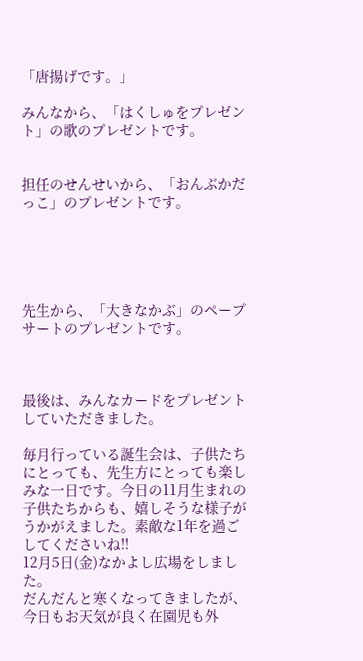「唐揚げです。」

みんなから、「はくしゅをプレゼント」の歌のプレゼントです。


担任のせんせいから、「おんぶかだっこ」のプレゼントです。





先生から、「大きなかぶ」のペープサートのプレゼントです。



最後は、みんなカードをプレゼントしていただきました。

毎月行っている誕生会は、子供たちにとっても、先生方にとっても楽しみな一日です。今日の11月生まれの子供たちからも、嬉しそうな様子がうかがえました。素敵な1年を過ごしてくださいね!!
12月5日(金)なかよし広場をしました。
だんだんと寒くなってきましたが、今日もお天気が良く在園児も外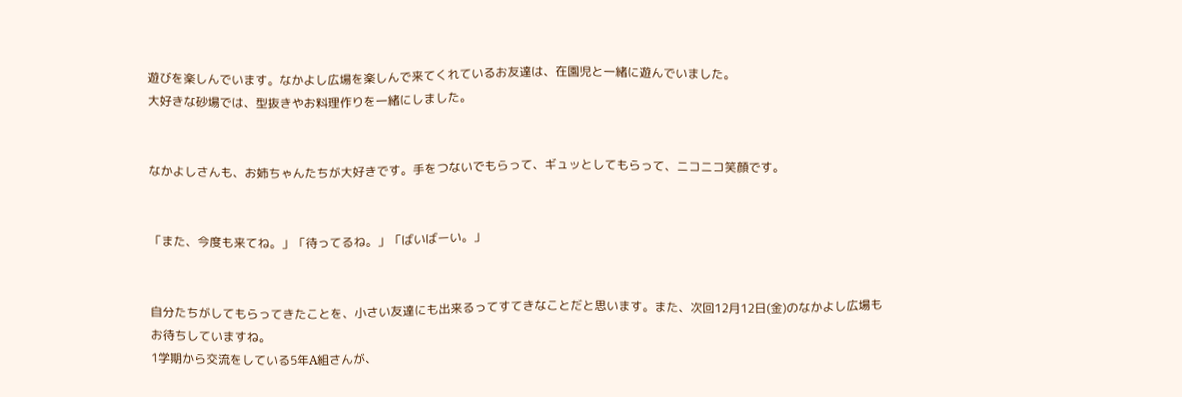遊びを楽しんでいます。なかよし広場を楽しんで来てくれているお友達は、在園児と一緒に遊んでいました。
大好きな砂場では、型抜きやお料理作りを一緒にしました。


なかよしさんも、お姉ちゃんたちが大好きです。手をつないでもらって、ギュッとしてもらって、ニコニコ笑顔です。


「また、今度も来てね。」「待ってるね。」「ばいばーい。」


自分たちがしてもらってきたことを、小さい友達にも出来るってすてきなことだと思います。また、次回12月12日(金)のなかよし広場もお待ちしていますね。
1学期から交流をしている5年A組さんが、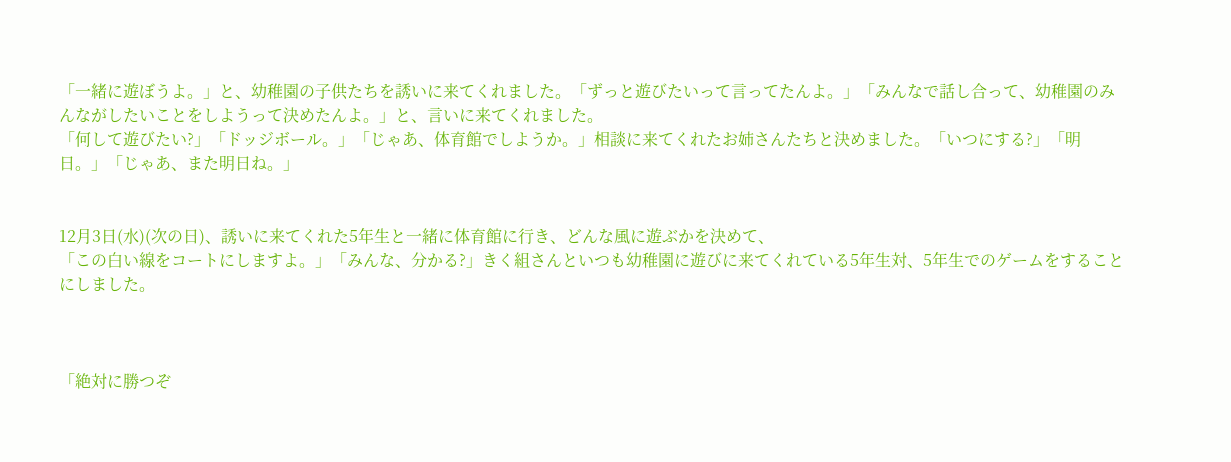「一緒に遊ぼうよ。」と、幼稚園の子供たちを誘いに来てくれました。「ずっと遊びたいって言ってたんよ。」「みんなで話し合って、幼稚園のみんながしたいことをしようって決めたんよ。」と、言いに来てくれました。
「何して遊びたい?」「ドッジボール。」「じゃあ、体育館でしようか。」相談に来てくれたお姉さんたちと決めました。「いつにする?」「明日。」「じゃあ、また明日ね。」


12月3日(水)(次の日)、誘いに来てくれた5年生と一緒に体育館に行き、どんな風に遊ぶかを決めて、
「この白い線をコートにしますよ。」「みんな、分かる?」きく組さんといつも幼稚園に遊びに来てくれている5年生対、5年生でのゲームをすることにしました。



「絶対に勝つぞ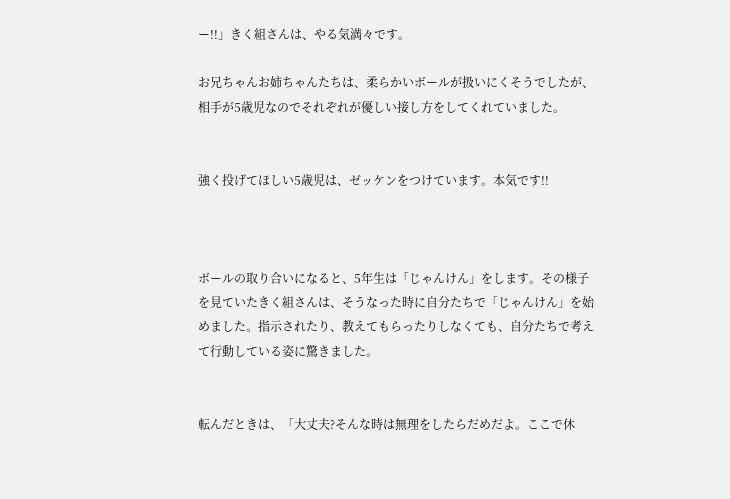ー!!」きく組さんは、やる気満々です。

お兄ちゃんお姉ちゃんたちは、柔らかいボールが扱いにくそうでしたが、相手が5歳児なのでそれぞれが優しい接し方をしてくれていました。


強く投げてほしい5歳児は、ゼッケンをつけています。本気です!!



ボールの取り合いになると、5年生は「じゃんけん」をします。その様子を見ていたきく組さんは、そうなった時に自分たちで「じゃんけん」を始めました。指示されたり、教えてもらったりしなくても、自分たちで考えて行動している姿に驚きました。


転んだときは、「大丈夫?そんな時は無理をしたらだめだよ。ここで休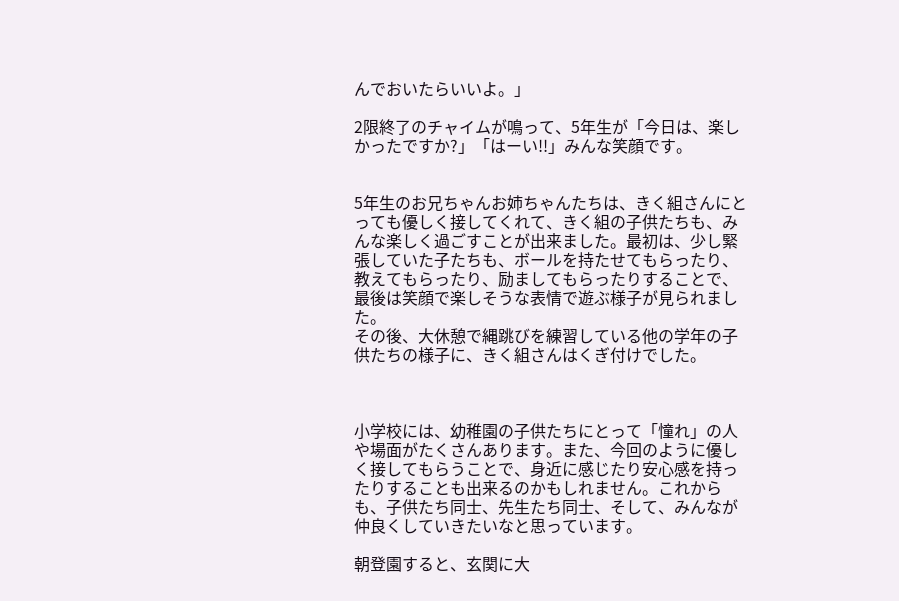んでおいたらいいよ。」

2限終了のチャイムが鳴って、5年生が「今日は、楽しかったですか?」「はーい!!」みんな笑顔です。


5年生のお兄ちゃんお姉ちゃんたちは、きく組さんにとっても優しく接してくれて、きく組の子供たちも、みんな楽しく過ごすことが出来ました。最初は、少し緊張していた子たちも、ボールを持たせてもらったり、教えてもらったり、励ましてもらったりすることで、最後は笑顔で楽しそうな表情で遊ぶ様子が見られました。
その後、大休憩で縄跳びを練習している他の学年の子供たちの様子に、きく組さんはくぎ付けでした。



小学校には、幼稚園の子供たちにとって「憧れ」の人や場面がたくさんあります。また、今回のように優しく接してもらうことで、身近に感じたり安心感を持ったりすることも出来るのかもしれません。これからも、子供たち同士、先生たち同士、そして、みんなが仲良くしていきたいなと思っています。

朝登園すると、玄関に大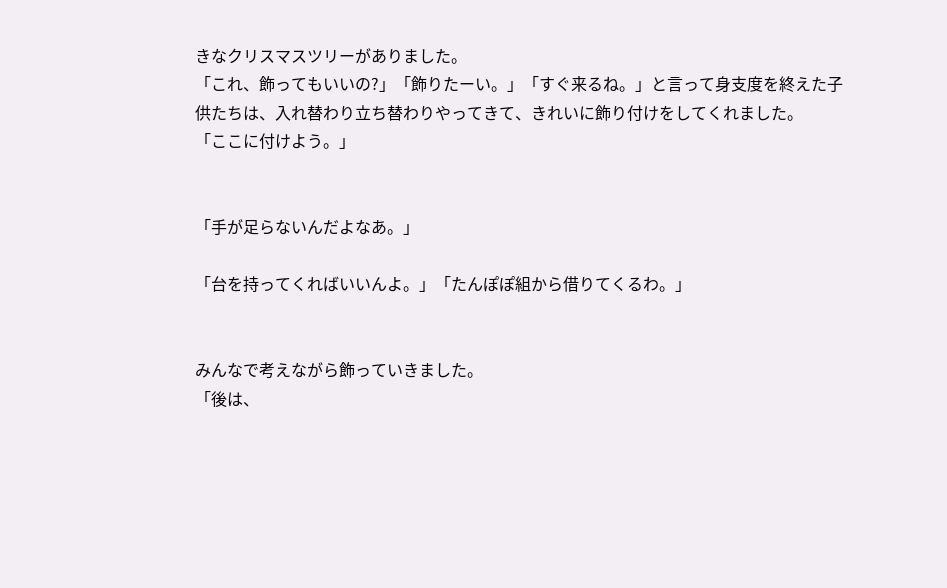きなクリスマスツリーがありました。
「これ、飾ってもいいの?」「飾りたーい。」「すぐ来るね。」と言って身支度を終えた子供たちは、入れ替わり立ち替わりやってきて、きれいに飾り付けをしてくれました。
「ここに付けよう。」


「手が足らないんだよなあ。」

「台を持ってくればいいんよ。」「たんぽぽ組から借りてくるわ。」


みんなで考えながら飾っていきました。
「後は、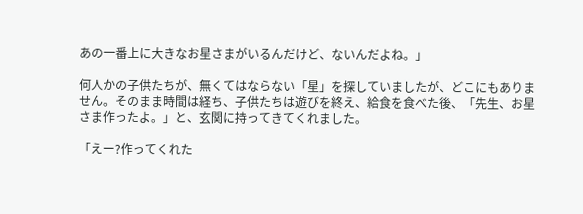あの一番上に大きなお星さまがいるんだけど、ないんだよね。」

何人かの子供たちが、無くてはならない「星」を探していましたが、どこにもありません。そのまま時間は経ち、子供たちは遊びを終え、給食を食べた後、「先生、お星さま作ったよ。」と、玄関に持ってきてくれました。

「えー?作ってくれた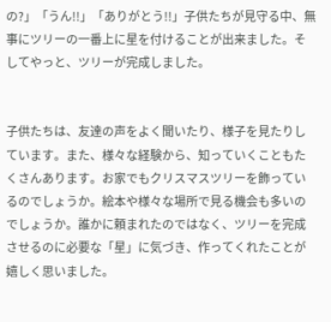の?」「うん!!」「ありがとう!!」子供たちが見守る中、無事にツリーの一番上に星を付けることが出来ました。そしてやっと、ツリーが完成しました。


子供たちは、友達の声をよく聞いたり、様子を見たりしています。また、様々な経験から、知っていくこともたくさんあります。お家でもクリスマスツリーを飾っているのでしょうか。絵本や様々な場所で見る機会も多いのでしょうか。誰かに頼まれたのではなく、ツリーを完成させるのに必要な「星」に気づき、作ってくれたことが嬉しく思いました。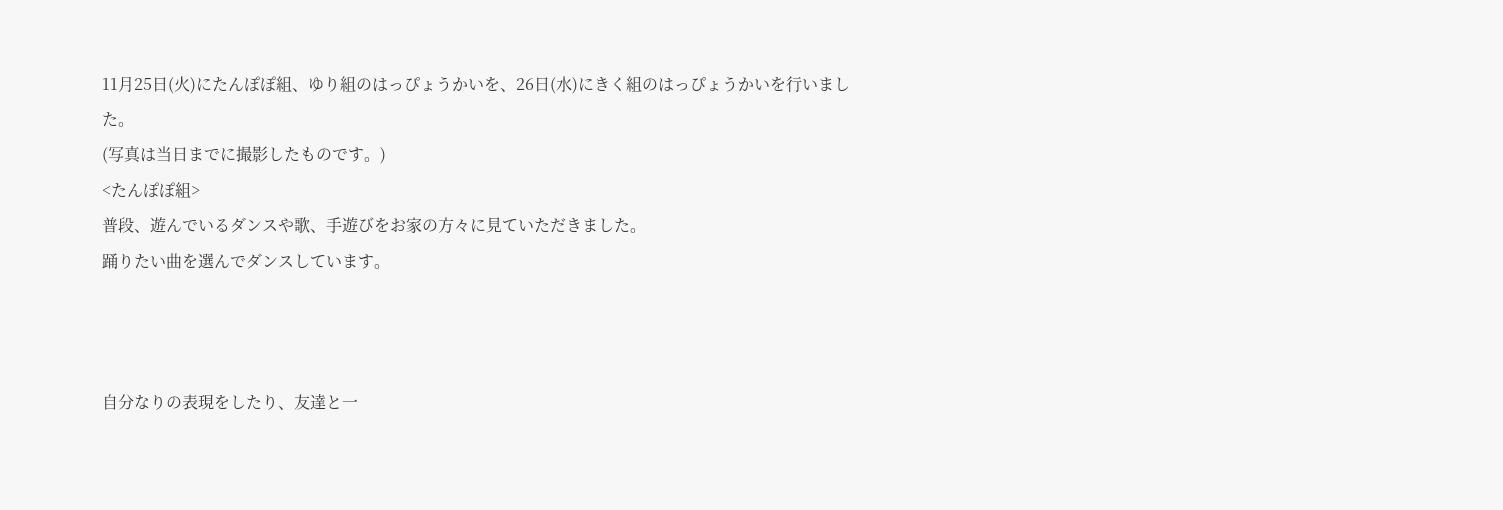11月25日(火)にたんぽぽ組、ゆり組のはっぴょうかいを、26日(水)にきく組のはっぴょうかいを行いました。
(写真は当日までに撮影したものです。)
<たんぽぽ組>
普段、遊んでいるダンスや歌、手遊びをお家の方々に見ていただきました。
踊りたい曲を選んでダンスしています。



自分なりの表現をしたり、友達と一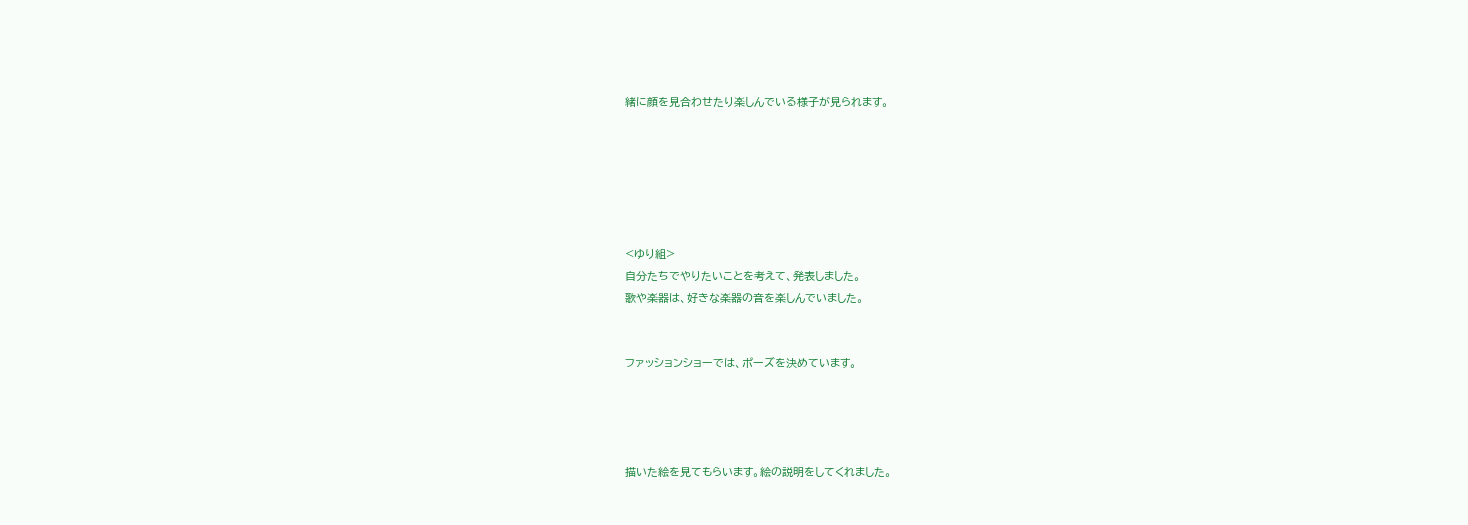緒に顔を見合わせたり楽しんでいる様子が見られます。






<ゆり組>
自分たちでやりたいことを考えて、発表しました。
歌や楽器は、好きな楽器の音を楽しんでいました。


ファッションショーでは、ポーズを決めています。




描いた絵を見てもらいます。絵の説明をしてくれました。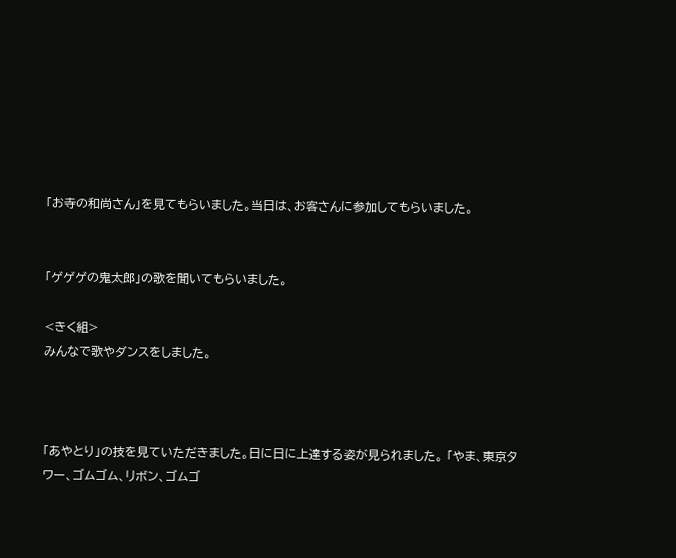「お寺の和尚さん」を見てもらいました。当日は、お客さんに参加してもらいました。


「ゲゲゲの鬼太郎」の歌を聞いてもらいました。

<きく組>
みんなで歌やダンスをしました。



「あやとり」の技を見ていただきました。日に日に上達する姿が見られました。 「やま、東京タワー、ゴムゴム、リボン、ゴムゴ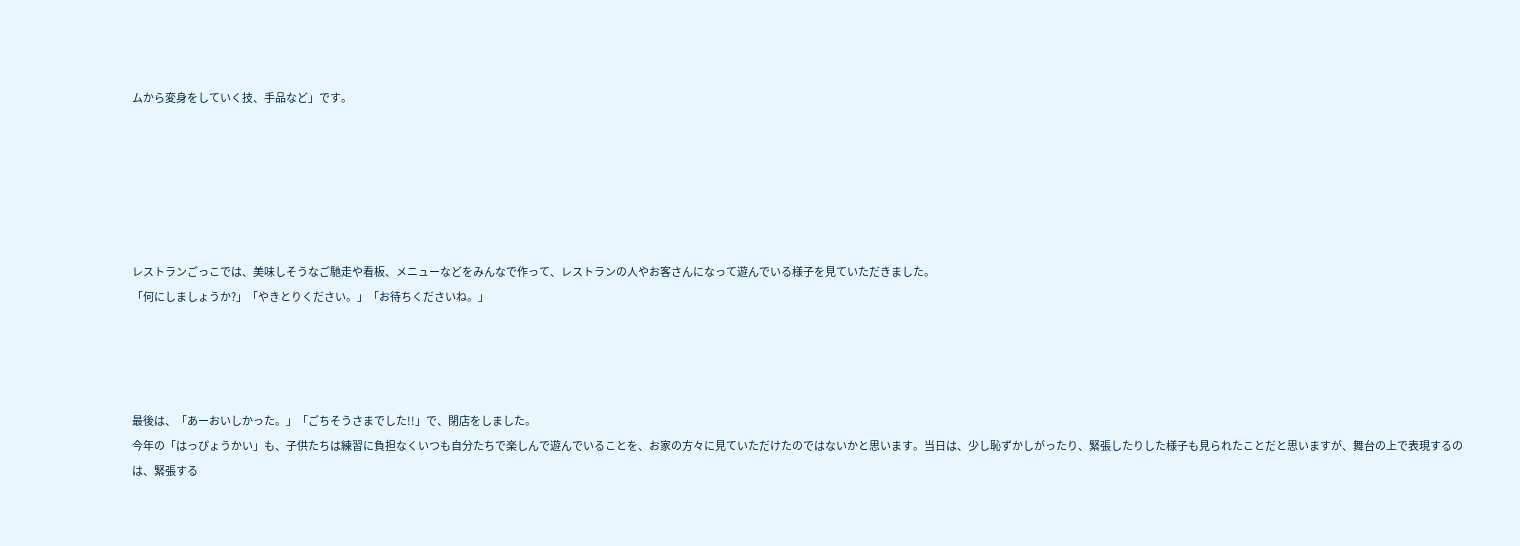ムから変身をしていく技、手品など」です。






レストランごっこでは、美味しそうなご馳走や看板、メニューなどをみんなで作って、レストランの人やお客さんになって遊んでいる様子を見ていただきました。
「何にしましょうか?」「やきとりください。」「お待ちくださいね。」




最後は、「あーおいしかった。」「ごちそうさまでした!!」で、閉店をしました。
今年の「はっぴょうかい」も、子供たちは練習に負担なくいつも自分たちで楽しんで遊んでいることを、お家の方々に見ていただけたのではないかと思います。当日は、少し恥ずかしがったり、緊張したりした様子も見られたことだと思いますが、舞台の上で表現するのは、緊張する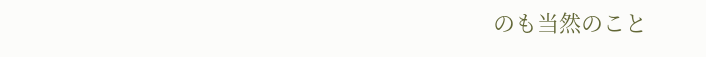のも当然のこと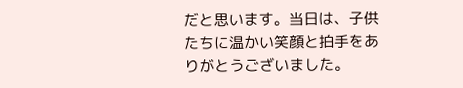だと思います。当日は、子供たちに温かい笑顔と拍手をありがとうございました。